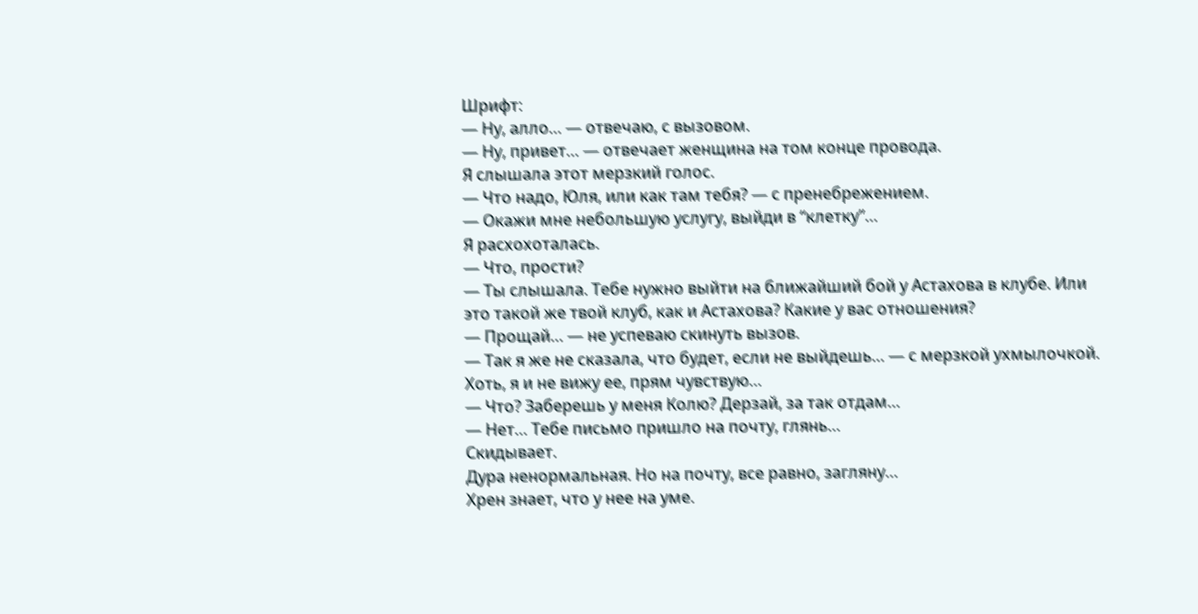Шрифт:
— Ну, алло… — отвечаю, с вызовом.
— Ну, привет… — отвечает женщина на том конце провода.
Я слышала этот мерзкий голос.
— Что надо, Юля, или как там тебя? — с пренебрежением.
— Окажи мне небольшую услугу, выйди в “клетку”…
Я расхохоталась.
— Что, прости?
— Ты слышала. Тебе нужно выйти на ближайший бой у Астахова в клубе. Или это такой же твой клуб, как и Астахова? Какие у вас отношения?
— Прощай… — не успеваю скинуть вызов.
— Так я же не сказала, что будет, если не выйдешь… — с мерзкой ухмылочкой.
Хоть, я и не вижу ее, прям чувствую…
— Что? Заберешь у меня Колю? Дерзай, за так отдам…
— Нет… Тебе письмо пришло на почту, глянь…
Скидывает.
Дура ненормальная. Но на почту, все равно, загляну…
Хрен знает, что у нее на уме.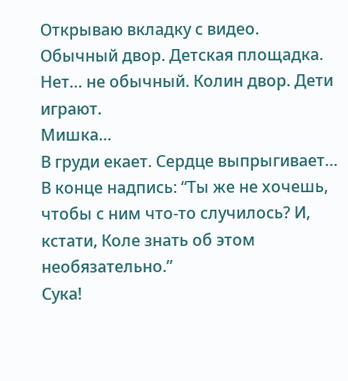Открываю вкладку с видео.
Обычный двор. Детская площадка. Нет… не обычный. Колин двор. Дети играют.
Мишка…
В груди екает. Сердце выпрыгивает…
В конце надпись: “Ты же не хочешь, чтобы с ним что-то случилось? И, кстати, Коле знать об этом необязательно.”
Сука!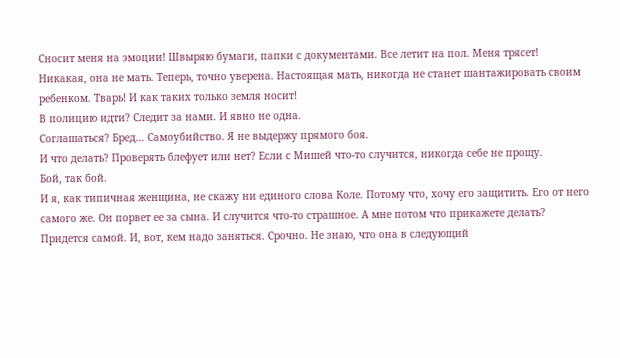Сносит меня на эмоции! Швыряю бумаги, папки с документами. Все летит на пол. Меня трясет!
Никакая, она не мать. Теперь, точно уверена. Настоящая мать, никогда не станет шантажировать своим ребенком. Тварь! И как таких только земля носит!
В полицию идти? Следит за нами. И явно не одна.
Соглашаться? Бред… Самоубийство. Я не выдержу прямого боя.
И что делать? Проверять блефует или нет? Если с Мишей что-то случится, никогда себе не прощу.
Бой, так бой.
И я, как типичная женщина, не скажу ни единого слова Коле. Потому что, хочу его защитить. Его от него самого же. Он порвет ее за сына. И случится что-то страшное. А мне потом что прикажете делать?
Придется самой. И, вот, кем надо заняться. Срочно. Не знаю, что она в следующий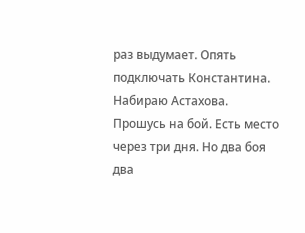раз выдумает. Опять подключать Константина.
Набираю Астахова. Прошусь на бой. Есть место через три дня. Но два боя два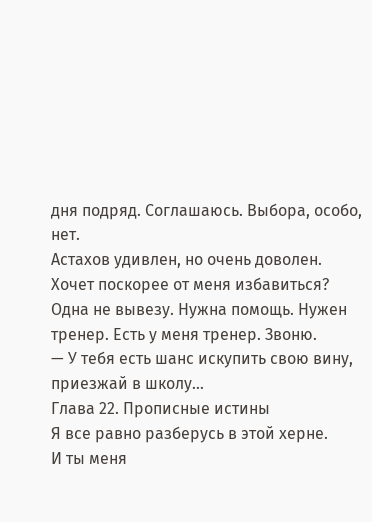дня подряд. Соглашаюсь. Выбора, особо, нет.
Астахов удивлен, но очень доволен. Хочет поскорее от меня избавиться?
Одна не вывезу. Нужна помощь. Нужен тренер. Есть у меня тренер. Звоню.
— У тебя есть шанс искупить свою вину, приезжай в школу…
Глава 22. Прописные истины
Я все равно разберусь в этой херне.
И ты меня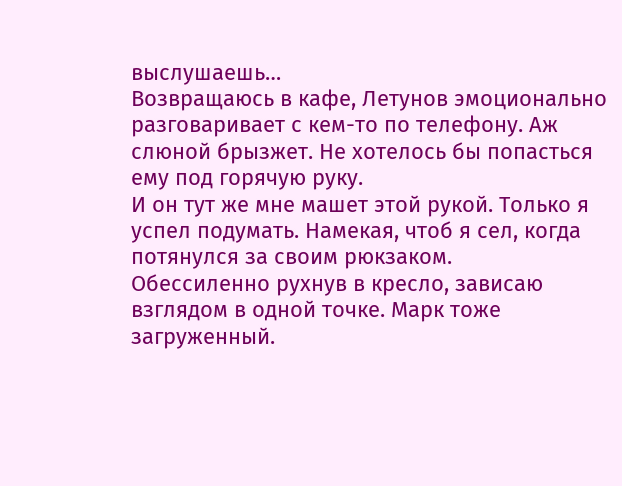выслушаешь…
Возвращаюсь в кафе, Летунов эмоционально разговаривает с кем-то по телефону. Аж слюной брызжет. Не хотелось бы попасться ему под горячую руку.
И он тут же мне машет этой рукой. Только я успел подумать. Намекая, чтоб я сел, когда потянулся за своим рюкзаком.
Обессиленно рухнув в кресло, зависаю взглядом в одной точке. Марк тоже загруженный.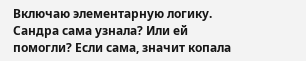Включаю элементарную логику.
Сандра сама узнала? Или ей помогли? Если сама, значит копала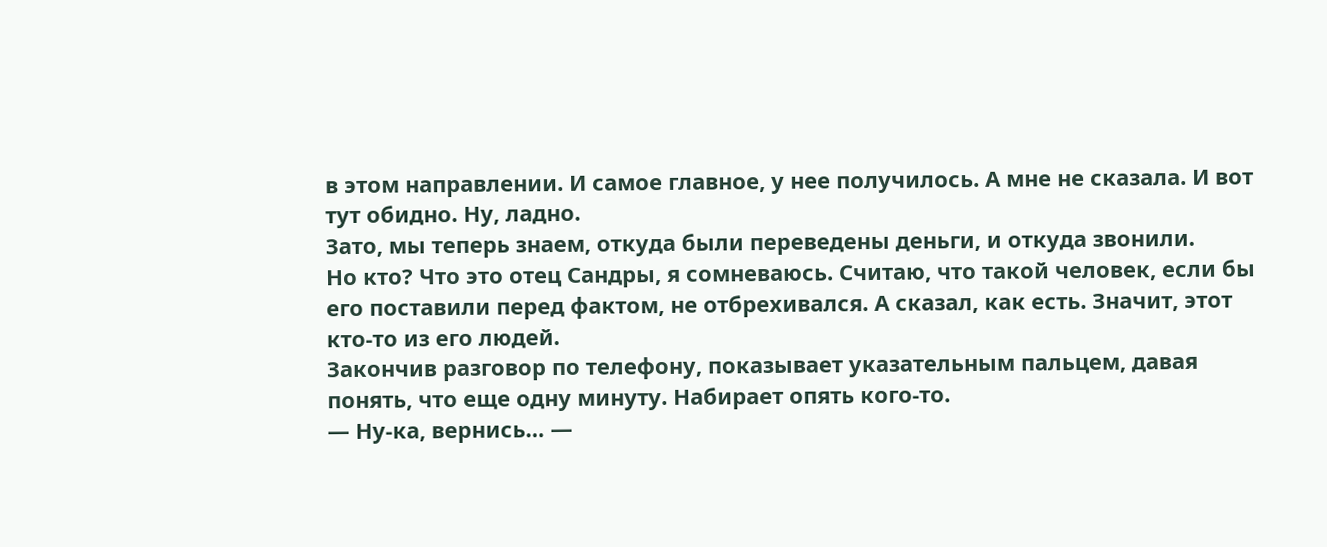в этом направлении. И самое главное, у нее получилось. А мне не сказала. И вот тут обидно. Ну, ладно.
Зато, мы теперь знаем, откуда были переведены деньги, и откуда звонили.
Но кто? Что это отец Сандры, я сомневаюсь. Считаю, что такой человек, если бы его поставили перед фактом, не отбрехивался. А сказал, как есть. Значит, этот кто-то из его людей.
Закончив разговор по телефону, показывает указательным пальцем, давая понять, что еще одну минуту. Набирает опять кого-то.
— Ну-ка, вернись… —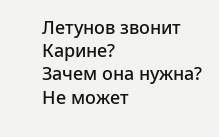Летунов звонит Карине?
Зачем она нужна? Не может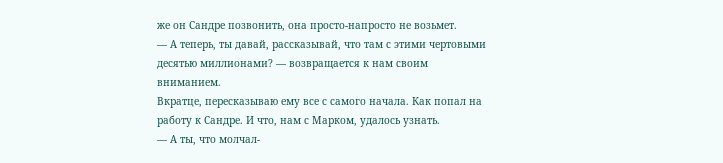же он Сандре позвонить, она просто-напросто не возьмет.
— А теперь, ты давай, рассказывай, что там с этими чертовыми десятью миллионами? — возвращается к нам своим вниманием.
Вкратце, пересказываю ему все с самого начала. Как попал на работу к Сандре. И что, нам с Марком, удалось узнать.
— А ты, что молчал-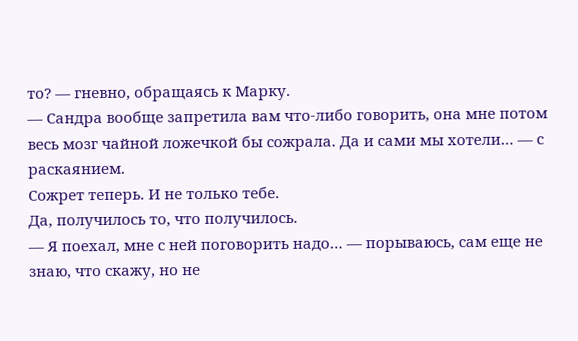то? — гневно, обращаясь к Марку.
— Сандра вообще запретила вам что-либо говорить, она мне потом весь мозг чайной ложечкой бы сожрала. Да и сами мы хотели… — с раскаянием.
Сожрет теперь. И не только тебе.
Да, получилось то, что получилось.
— Я поехал, мне с ней поговорить надо… — порываюсь, сам еще не знаю, что скажу, но не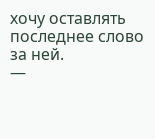хочу оставлять последнее слово за ней.
—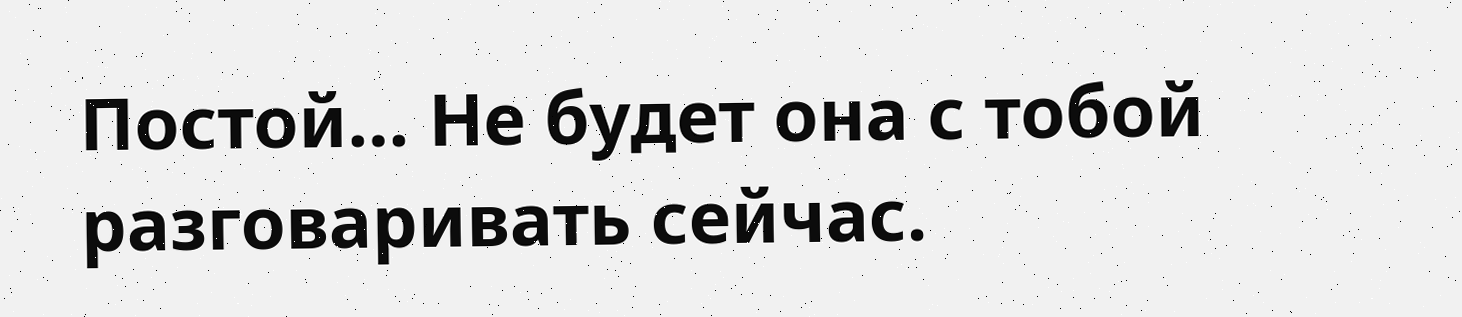Постой… Не будет она с тобой разговаривать сейчас.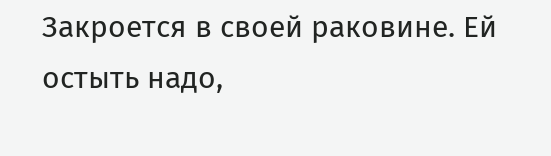Закроется в своей раковине. Ей остыть надо,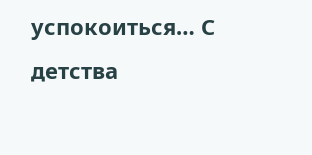успокоиться… С детства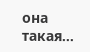она такая…